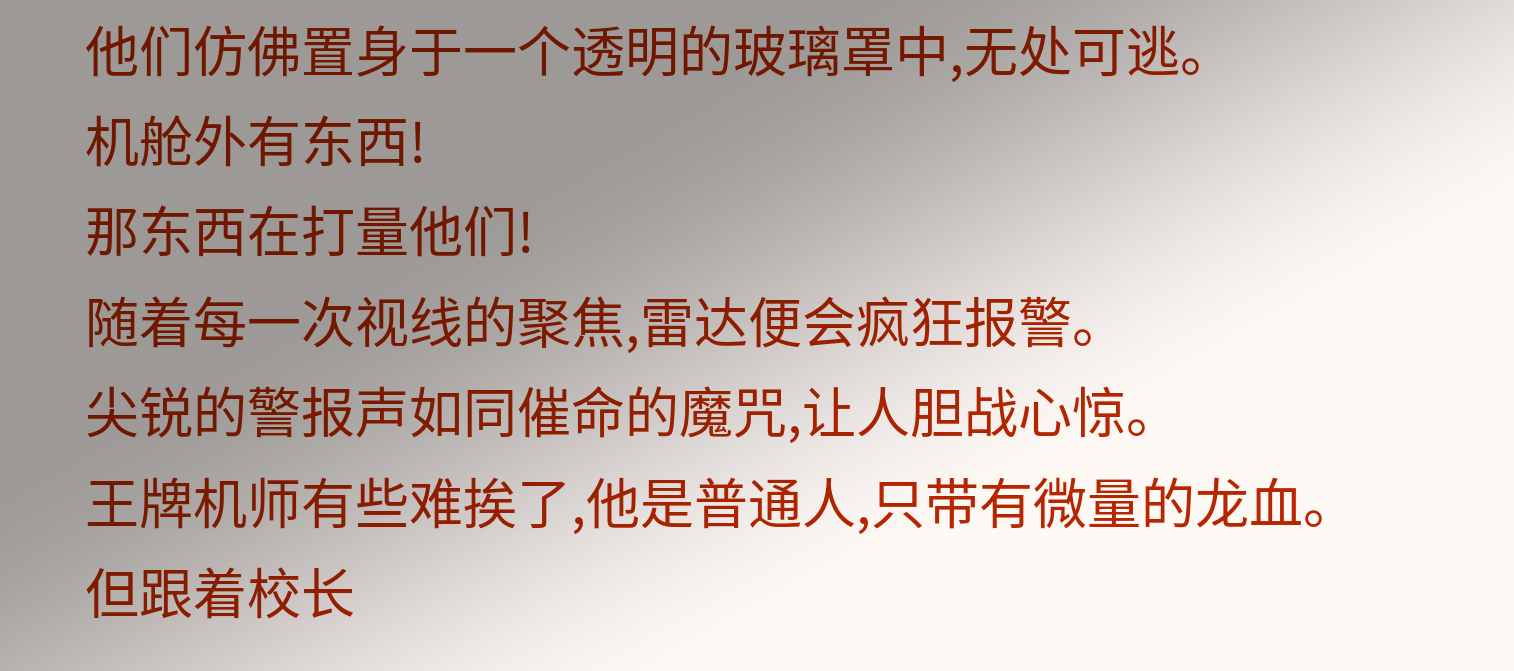他们仿佛置身于一个透明的玻璃罩中,无处可逃。
机舱外有东西!
那东西在打量他们!
随着每一次视线的聚焦,雷达便会疯狂报警。
尖锐的警报声如同催命的魔咒,让人胆战心惊。
王牌机师有些难挨了,他是普通人,只带有微量的龙血。
但跟着校长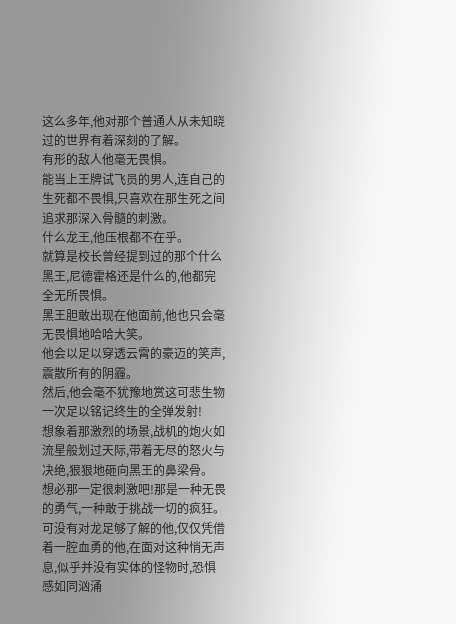这么多年,他对那个普通人从未知晓过的世界有着深刻的了解。
有形的敌人他毫无畏惧。
能当上王牌试飞员的男人,连自己的生死都不畏惧,只喜欢在那生死之间追求那深入骨髓的刺激。
什么龙王,他压根都不在乎。
就算是校长曾经提到过的那个什么黑王,尼德霍格还是什么的,他都完全无所畏惧。
黑王胆敢出现在他面前,他也只会毫无畏惧地哈哈大笑。
他会以足以穿透云霄的豪迈的笑声,震散所有的阴霾。
然后,他会毫不犹豫地赏这可悲生物一次足以铭记终生的全弹发射!
想象着那激烈的场景,战机的炮火如流星般划过天际,带着无尽的怒火与决绝,狠狠地砸向黑王的鼻梁骨。
想必那一定很刺激吧!那是一种无畏的勇气,一种敢于挑战一切的疯狂。
可没有对龙足够了解的他,仅仅凭借着一腔血勇的他,在面对这种悄无声息,似乎并没有实体的怪物时,恐惧感如同汹涌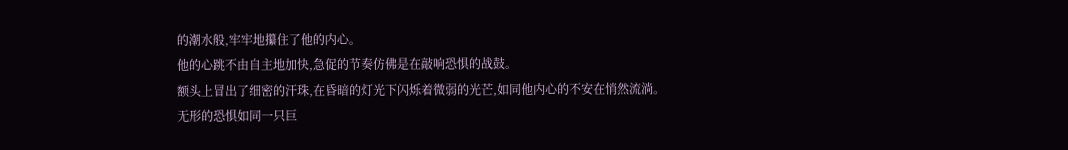的潮水般,牢牢地攥住了他的内心。
他的心跳不由自主地加快,急促的节奏仿佛是在敲响恐惧的战鼓。
额头上冒出了细密的汗珠,在昏暗的灯光下闪烁着微弱的光芒,如同他内心的不安在悄然流淌。
无形的恐惧如同一只巨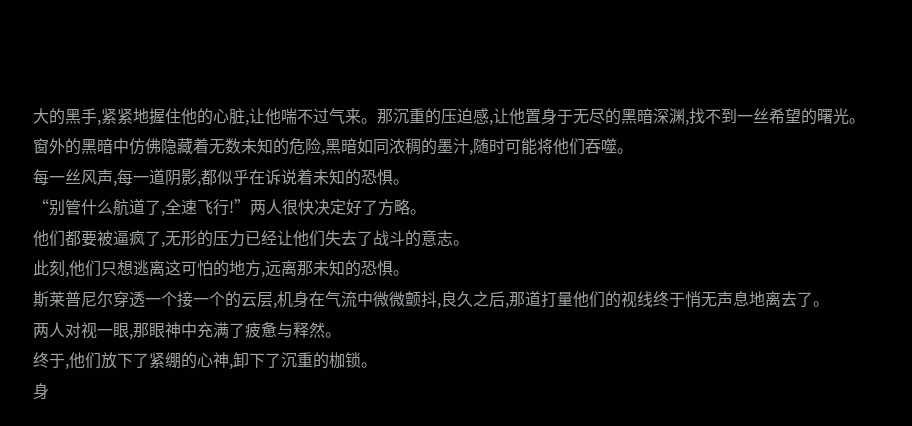大的黑手,紧紧地握住他的心脏,让他喘不过气来。那沉重的压迫感,让他置身于无尽的黑暗深渊,找不到一丝希望的曙光。
窗外的黑暗中仿佛隐藏着无数未知的危险,黑暗如同浓稠的墨汁,随时可能将他们吞噬。
每一丝风声,每一道阴影,都似乎在诉说着未知的恐惧。
“别管什么航道了,全速飞行!”两人很快决定好了方略。
他们都要被逼疯了,无形的压力已经让他们失去了战斗的意志。
此刻,他们只想逃离这可怕的地方,远离那未知的恐惧。
斯莱普尼尔穿透一个接一个的云层,机身在气流中微微颤抖,良久之后,那道打量他们的视线终于悄无声息地离去了。
两人对视一眼,那眼神中充满了疲惫与释然。
终于,他们放下了紧绷的心神,卸下了沉重的枷锁。
身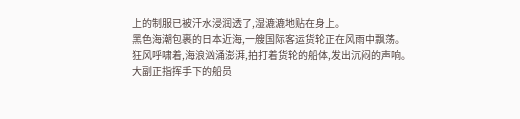上的制服已被汗水浸润透了,湿漉漉地贴在身上。
黑色海潮包裹的日本近海,一艘国际客运货轮正在风雨中飘荡。
狂风呼啸着,海浪汹涌澎湃,拍打着货轮的船体,发出沉闷的声响。
大副正指挥手下的船员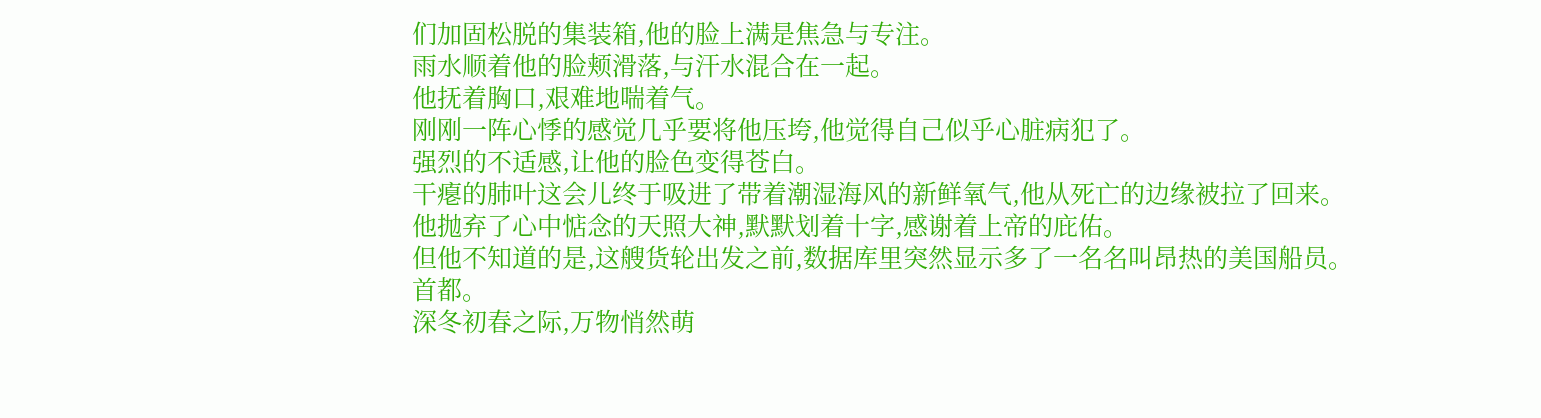们加固松脱的集装箱,他的脸上满是焦急与专注。
雨水顺着他的脸颊滑落,与汗水混合在一起。
他抚着胸口,艰难地喘着气。
刚刚一阵心悸的感觉几乎要将他压垮,他觉得自己似乎心脏病犯了。
强烈的不适感,让他的脸色变得苍白。
干瘪的肺叶这会儿终于吸进了带着潮湿海风的新鲜氧气,他从死亡的边缘被拉了回来。
他抛弃了心中惦念的天照大神,默默划着十字,感谢着上帝的庇佑。
但他不知道的是,这艘货轮出发之前,数据库里突然显示多了一名名叫昂热的美国船员。
首都。
深冬初春之际,万物悄然萌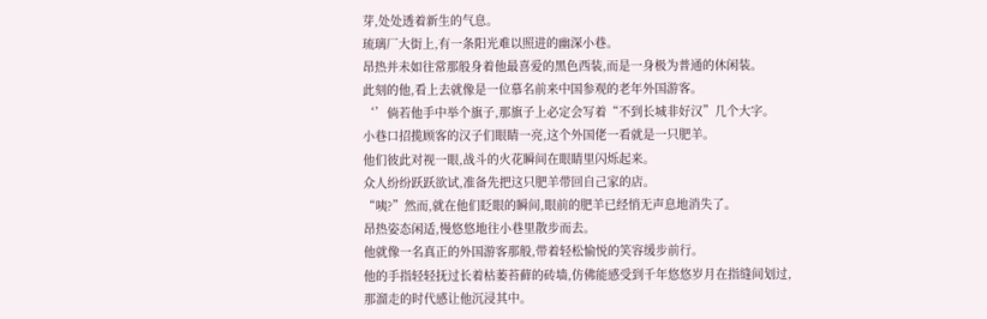芽,处处透着新生的气息。
琉璃厂大街上,有一条阳光难以照进的幽深小巷。
昂热并未如往常那般身着他最喜爱的黑色西装,而是一身极为普通的休闲装。
此刻的他,看上去就像是一位慕名前来中国参观的老年外国游客。
‘’倘若他手中举个旗子,那旗子上必定会写着“不到长城非好汉”几个大字。
小巷口招揽顾客的汉子们眼睛一亮,这个外国佬一看就是一只肥羊。
他们彼此对视一眼,战斗的火花瞬间在眼睛里闪烁起来。
众人纷纷跃跃欲试,准备先把这只肥羊带回自己家的店。
“咦?”然而,就在他们眨眼的瞬间,眼前的肥羊已经悄无声息地消失了。
昂热姿态闲适,慢悠悠地往小巷里散步而去。
他就像一名真正的外国游客那般,带着轻松愉悦的笑容缓步前行。
他的手指轻轻抚过长着枯萎苔藓的砖墙,仿佛能感受到千年悠悠岁月在指缝间划过,那溜走的时代感让他沉浸其中。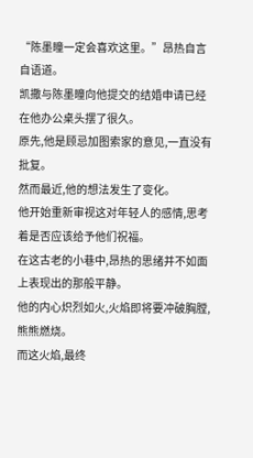“陈墨瞳一定会喜欢这里。”昂热自言自语道。
凯撒与陈墨瞳向他提交的结婚申请已经在他办公桌头摆了很久。
原先,他是顾忌加图索家的意见,一直没有批复。
然而最近,他的想法发生了变化。
他开始重新审视这对年轻人的感情,思考着是否应该给予他们祝福。
在这古老的小巷中,昂热的思绪并不如面上表现出的那般平静。
他的内心炽烈如火,火焰即将要冲破胸膛,熊熊燃烧。
而这火焰,最终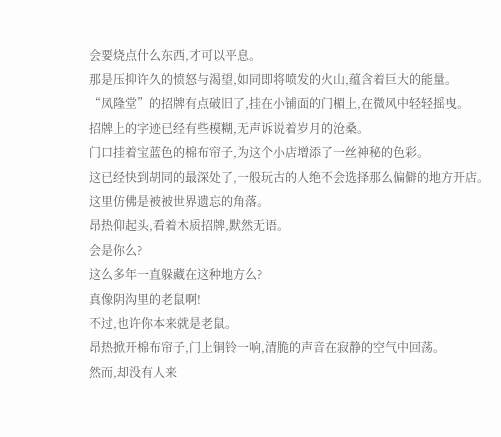会要烧点什么东西,才可以平息。
那是压抑许久的愤怒与渴望,如同即将喷发的火山,蕴含着巨大的能量。
“凤隆堂”的招牌有点破旧了,挂在小铺面的门楣上,在微风中轻轻摇曳。
招牌上的字迹已经有些模糊,无声诉说着岁月的沧桑。
门口挂着宝蓝色的棉布帘子,为这个小店增添了一丝神秘的色彩。
这已经快到胡同的最深处了,一般玩古的人绝不会选择那么偏僻的地方开店。
这里仿佛是被被世界遗忘的角落。
昂热仰起头,看着木质招牌,默然无语。
会是你么?
这么多年一直躲藏在这种地方么?
真像阴沟里的老鼠啊!
不过,也许你本来就是老鼠。
昂热掀开棉布帘子,门上铜铃一响,清脆的声音在寂静的空气中回荡。
然而,却没有人来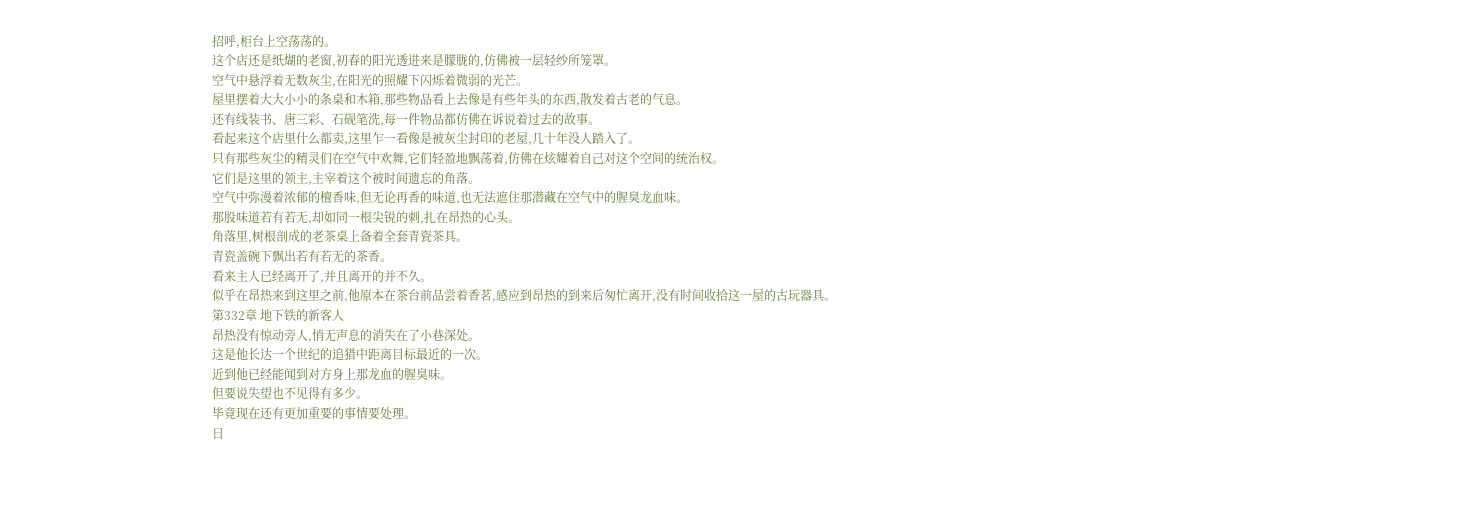招呼,柜台上空荡荡的。
这个店还是纸煳的老窗,初春的阳光透进来是朦胧的,仿佛被一层轻纱所笼罩。
空气中悬浮着无数灰尘,在阳光的照耀下闪烁着微弱的光芒。
屋里摆着大大小小的条桌和木箱,那些物品看上去像是有些年头的东西,散发着古老的气息。
还有线装书、唐三彩、石砚笔洗,每一件物品都仿佛在诉说着过去的故事。
看起来这个店里什么都卖,这里乍一看像是被灰尘封印的老屋,几十年没人踏入了。
只有那些灰尘的精灵们在空气中欢舞,它们轻盈地飘荡着,仿佛在炫耀着自己对这个空间的统治权。
它们是这里的领主,主宰着这个被时间遗忘的角落。
空气中弥漫着浓郁的檀香味,但无论再香的味道,也无法遮住那潜藏在空气中的腥臭龙血味。
那股味道若有若无,却如同一根尖锐的刺,扎在昂热的心头。
角落里,树根剖成的老茶桌上备着全套青瓷茶具。
青瓷盖碗下飘出若有若无的茶香。
看来主人已经离开了,并且离开的并不久。
似乎在昂热来到这里之前,他原本在茶台前品尝着香茗,感应到昂热的到来后匆忙离开,没有时间收拾这一屋的古玩器具。
第332章 地下铁的新客人
昂热没有惊动旁人,悄无声息的消失在了小巷深处。
这是他长达一个世纪的追猎中距离目标最近的一次。
近到他已经能闻到对方身上那龙血的腥臭味。
但要说失望也不见得有多少。
毕竟现在还有更加重要的事情要处理。
日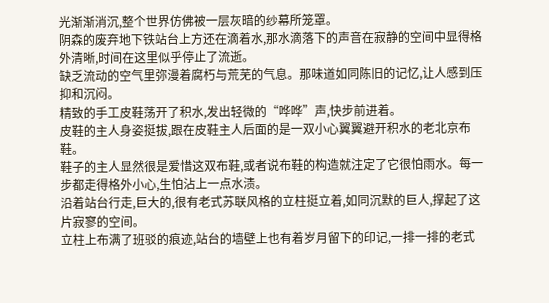光渐渐消沉,整个世界仿佛被一层灰暗的纱幕所笼罩。
阴森的废弃地下铁站台上方还在滴着水,那水滴落下的声音在寂静的空间中显得格外清晰,时间在这里似乎停止了流逝。
缺乏流动的空气里弥漫着腐朽与荒芜的气息。那味道如同陈旧的记忆,让人感到压抑和沉闷。
精致的手工皮鞋荡开了积水,发出轻微的“哗哗”声,快步前进着。
皮鞋的主人身姿挺拔,跟在皮鞋主人后面的是一双小心翼翼避开积水的老北京布鞋。
鞋子的主人显然很是爱惜这双布鞋,或者说布鞋的构造就注定了它很怕雨水。每一步都走得格外小心,生怕沾上一点水渍。
沿着站台行走,巨大的,很有老式苏联风格的立柱挺立着,如同沉默的巨人,撑起了这片寂寥的空间。
立柱上布满了班驳的痕迹,站台的墙壁上也有着岁月留下的印记,一排一排的老式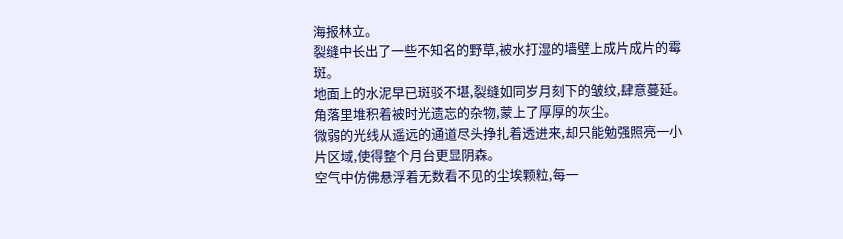海报林立。
裂缝中长出了一些不知名的野草,被水打湿的墙壁上成片成片的霉斑。
地面上的水泥早已斑驳不堪,裂缝如同岁月刻下的皱纹,肆意蔓延。角落里堆积着被时光遗忘的杂物,蒙上了厚厚的灰尘。
微弱的光线从遥远的通道尽头挣扎着透进来,却只能勉强照亮一小片区域,使得整个月台更显阴森。
空气中仿佛悬浮着无数看不见的尘埃颗粒,每一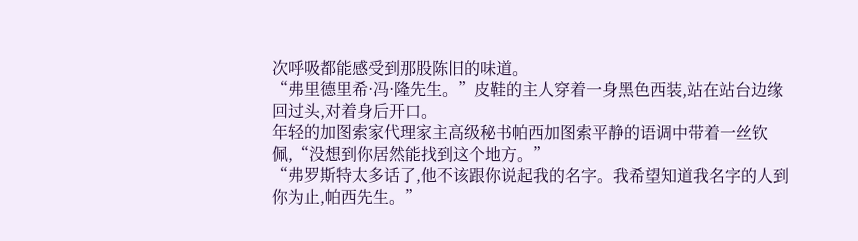次呼吸都能感受到那股陈旧的味道。
“弗里德里希·冯·隆先生。”皮鞋的主人穿着一身黑色西装,站在站台边缘回过头,对着身后开口。
年轻的加图索家代理家主高级秘书帕西加图索平静的语调中带着一丝钦佩,“没想到你居然能找到这个地方。”
“弗罗斯特太多话了,他不该跟你说起我的名字。我希望知道我名字的人到你为止,帕西先生。”